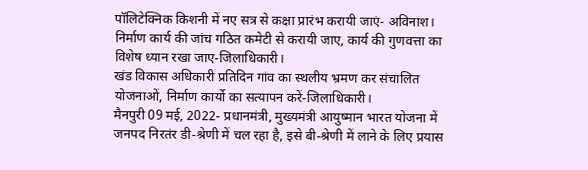पॉलिटेक्निक किशनी में नए सत्र से कक्षा प्रारंभ करायी जाएं- अविनाश।
निर्माण कार्य की जांच गठित कमेटी से करायी जाए, कार्य की गुणवत्ता का विशेष ध्यान रखा जाए-जिलाधिकारी।
खंड विकास अधिकारी प्रतिदिन गांव का स्थलीय भ्रमण कर संचालित योजनाओं, निर्माण कार्यो का सत्यापन करें-जिलाधिकारी।
मैनपुरी 09 मई, 2022- प्रधानमंत्री, मुख्यमंत्री आयुष्मान भारत योजना में जनपद निरतंर डी-श्रेणी में चल रहा है, इसे बी-श्रेणी में लाने के लिए प्रयास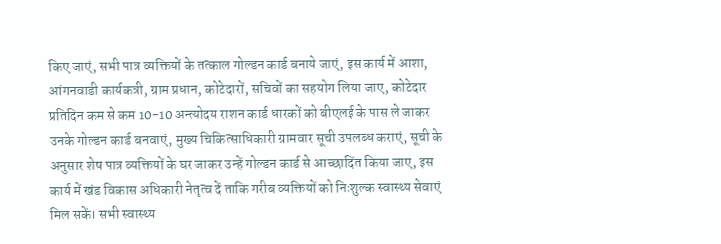किए जाएं, सभी पात्र व्यक्तियों के तत्काल गोल्डन कार्ड बनाये जाएं, इस कार्य में आशा, आंगनवाडी कार्यकत्री, ग्राम प्रधान, कोटेदारों, सचिवों का सहयोग लिया जाए, कोटेदार प्रतिदिन कम से कम 10-10 अन्त्योदय राशन कार्ड धारकों को बीएलई के पास ले जाकर उनके गोल्डन कार्ड बनवाएं, मुख्य चिकित्साधिकारी ग्रामवार सूची उपलब्ध कराएं, सूची के अनुसार शेष पात्र व्यक्तियों के घर जाकर उन्हें गोल्डन कार्ड से आच्छादिंत किया जाए, इस कार्य में खंड विकास अधिकारी नेतृत्व दें ताकि गरीब व्यक्तियों को निःशुल्क स्वास्थ्य सेवाएं मिल सकें। सभी स्वास्थ्य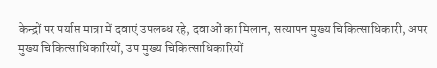केन्द्रों पर पर्याप्त मात्रा में दवाएं उपलब्ध रहे, दवाओं का मिलान, सत्यापन मुख्य चिकित्साधिकारी, अपर मुख्य चिकित्साधिकारियों, उप मुख्य चिकित्साधिकारियों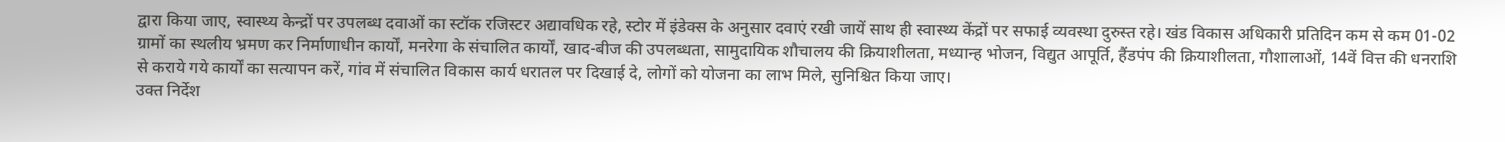द्वारा किया जाए, स्वास्थ्य केन्द्रों पर उपलब्ध दवाओं का स्टॉक रजिस्टर अद्यावधिक रहे, स्टोर में इंडेक्स के अनुसार दवाएं रखी जायें साथ ही स्वास्थ्य केंद्रों पर सफाई व्यवस्था दुरुस्त रहे। खंड विकास अधिकारी प्रतिदिन कम से कम 01-02 ग्रामों का स्थलीय भ्रमण कर निर्माणाधीन कार्यों, मनरेगा के संचालित कार्यों, खाद-बीज की उपलब्धता, सामुदायिक शौचालय की क्रियाशीलता, मध्यान्ह भोजन, विद्युत आपूर्ति, हैंडपंप की क्रियाशीलता, गौशालाओं, 14वें वित्त की धनराशि से कराये गये कार्यों का सत्यापन करें, गांव में संचालित विकास कार्य धरातल पर दिखाई दे, लोगों को योजना का लाभ मिले, सुनिश्चित किया जाए।
उक्त निर्देश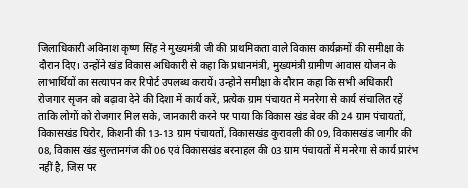जिलाधिकारी अविनाश कृष्ण सिंह ने मुख्यमंत्री जी की प्राथमिकता वाले विकास कार्यक्रमों की समीक्षा के दौरान दिए। उन्होंने खंड विकास अधिकारी से कहा कि प्रधानमंत्री, मुख्यमंत्री ग्रामीण आवास योजन के लाभार्थियों का सत्यापन कर रिपोर्ट उपलब्ध करायें। उन्होने समीक्षा के दौरान कहा कि सभी अधिकारी रोजगार सृजन को बढ़ावा देने की दिशा में कार्य करें, प्रत्येक ग्राम पंचायत में मनरेगा से कार्य संचालित रहें ताकि लोगों को रोजगार मिल सके, जानकारी करने पर पाया कि विकास खंड बेवर की 24 ग्राम पंचायतों, विकासखंड घिरोर, किशनी की 13-13 ग्राम पंचायतों, विकासखंड कुरावली की 09, विकासखंड जागीर की 08, विकास खंड सुल्तानगंज की 06 एवं विकासखंड बरनाहल की 03 ग्राम पंचायतों में मनरेगा से कार्य प्रारंभ नहीं है, जिस पर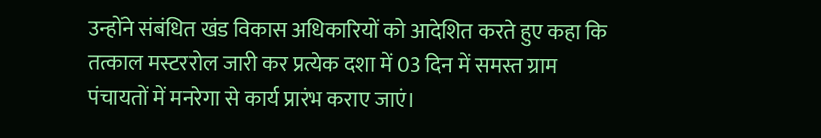उन्होंने संबंधित खंड विकास अधिकारियों को आदेशित करते हुए कहा कि तत्काल मस्टररोल जारी कर प्रत्येक दशा में 03 दिन में समस्त ग्राम पंचायतों में मनरेगा से कार्य प्रारंभ कराए जाएं।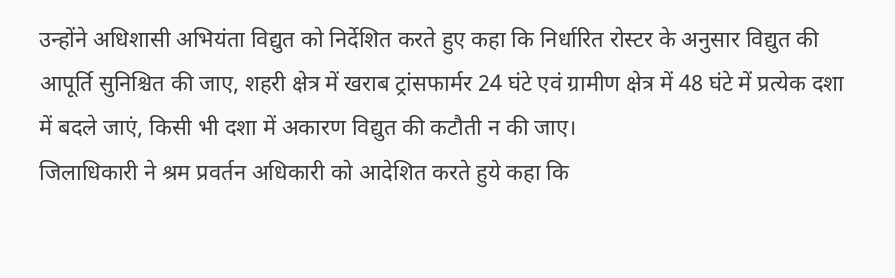उन्होंने अधिशासी अभियंता विद्युत को निर्देशित करते हुए कहा कि निर्धारित रोस्टर के अनुसार विद्युत की आपूर्ति सुनिश्चित की जाए, शहरी क्षेत्र में खराब ट्रांसफार्मर 24 घंटे एवं ग्रामीण क्षेत्र में 48 घंटे में प्रत्येक दशा में बदले जाएं, किसी भी दशा में अकारण विद्युत की कटौती न की जाए।
जिलाधिकारी ने श्रम प्रवर्तन अधिकारी को आदेशित करते हुये कहा कि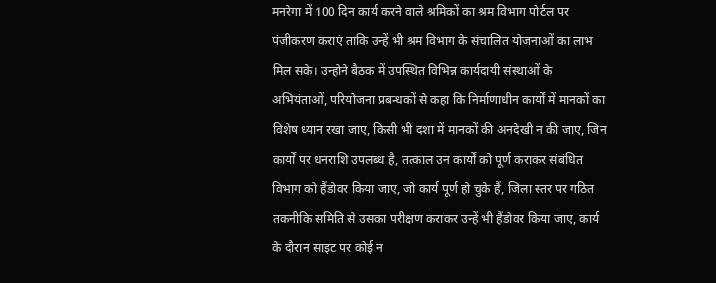मनरेगा में 100 दिन कार्य करने वाले श्रमिकों का श्रम विभाग पोर्टल पर पंजीकरण कराएं ताकि उन्हें भी श्रम विभाग के संचालित योजनाओं का लाभ मिल सके। उन्होने बैठक में उपस्थित विभिन्न कार्यदायी संस्थाओं के अभियंताओं, परियोजना प्रबन्धकों से कहा कि निर्माणाधीन कार्यों में मानकों का विशेष ध्यान रखा जाए, किसी भी दशा में मानकों की अनदेखी न की जाए, जिन कार्यों पर धनराशि उपलब्ध है, तत्काल उन कार्यों को पूर्ण कराकर संबंधित विभाग को हैंडोवर किया जाए, जो कार्य पूर्ण हो चुके हैं, जिला स्तर पर गठित तकनीकि समिति से उसका परीक्षण कराकर उन्हें भी हैंडोवर किया जाए, कार्य के दौरान साइट पर कोई न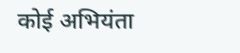कोई अभियंता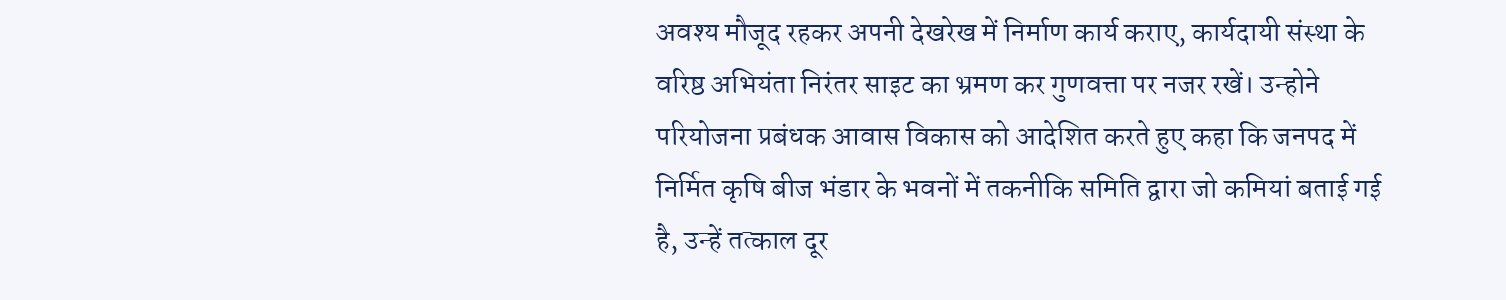अवश्य मौजूद रहकर अपनी देखरेख में निर्माण कार्य कराए, कार्यदायी संस्था के वरिष्ठ अभियंता निरंतर साइट का भ्रमण कर गुणवत्ता पर नजर रखें। उन्होने परियोजना प्रबंधक आवास विकास को आदेशित करते हुए कहा कि जनपद में निर्मित कृषि बीज भंडार के भवनों में तकनीकि समिति द्वारा जो कमियां बताई गई है, उन्हें तत्काल दूर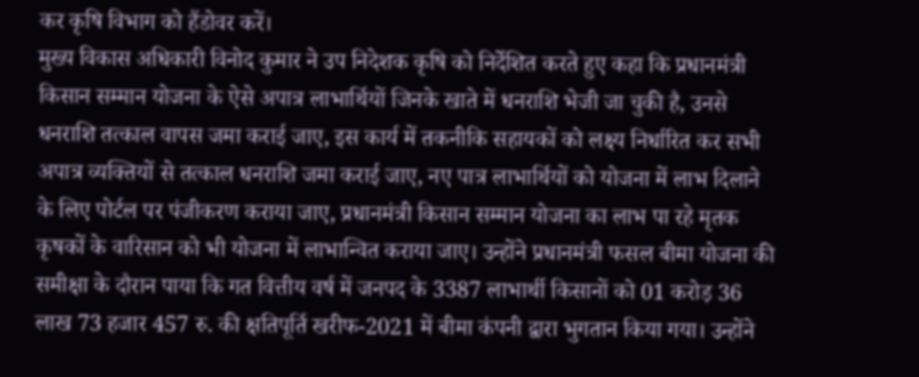कर कृषि विभाग को हैंडोवर करें।
मुख्य विकास अधिकारी विनोद कुमार ने उप निदेशक कृषि को निर्देशित करते हुए कहा कि प्रधानमंत्री किसान सम्मान योजना के ऐसे अपात्र लाभार्थियों जिनके खाते में धनराशि भेजी जा चुकी है, उनसे धनराशि तत्काल वापस जमा कराई जाए, इस कार्य में तकनीकि सहायकों को लक्ष्य निर्धारित कर सभी अपात्र व्यक्तियों से तत्काल धनराशि जमा कराई जाए, नए पात्र लाभार्थियों को योजना में लाभ दिलाने के लिए पोर्टल पर पंजीकरण कराया जाए, प्रधानमंत्री किसान सम्मान योजना का लाभ पा रहे मृतक कृषकों के वारिसान को भी योजना में लाभान्वित कराया जाए। उन्होंने प्रधानमंत्री फसल बीमा योजना की समीक्षा के दौरान पाया कि गत वित्तीय वर्ष में जनपद के 3387 लाभार्थी किसानों को 01 करोड़ 36 लाख 73 हजार 457 रु. की क्षतिपूर्ति खरीफ-2021 में बीमा कंपनी द्वारा भुगतान किया गया। उन्होंने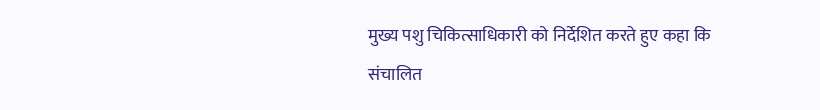मुख्य पशु चिकित्साधिकारी को निर्देशित करते हुए कहा कि संचालित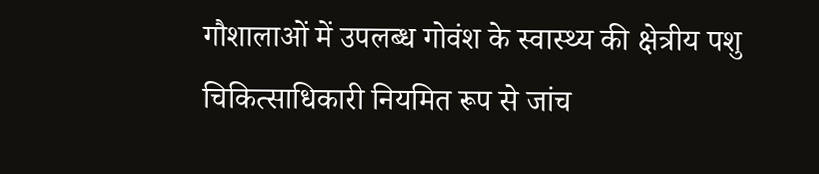गौशालाओं में उपलब्ध गोवंश के स्वास्थ्य की क्षेत्रीय पशु चिकित्साधिकारी नियमित रूप से जांच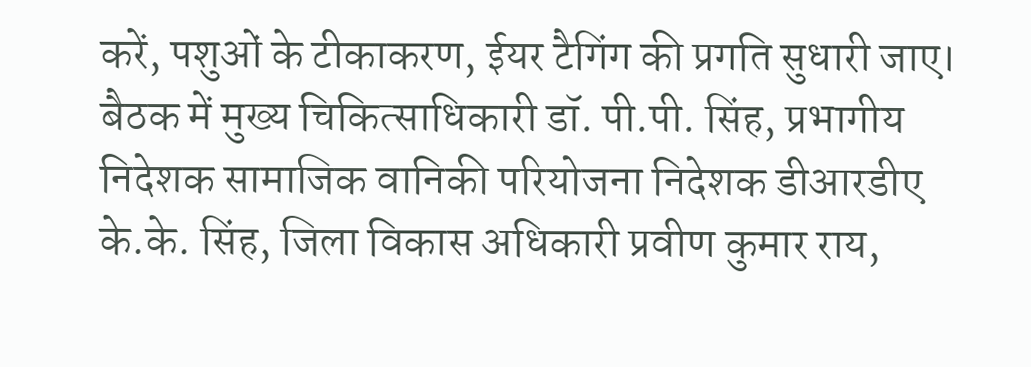करें, पशुओं के टीकाकरण, ईयर टैगिंग की प्रगति सुधारी जाए।
बैठक में मुख्य चिकित्साधिकारी डॉ. पी.पी. सिंह, प्रभागीय निदेशक सामाजिक वानिकी परियोजना निदेशक डीआरडीए के.के. सिंह, जिला विकास अधिकारी प्रवीण कुमार राय,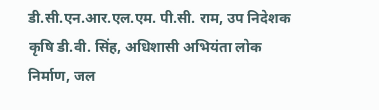डी.सी.एन.आर.एल.एम. पी.सी. राम, उप निदेशक कृषि डी.वी. सिंह, अधिशासी अभियंता लोक निर्माण, जल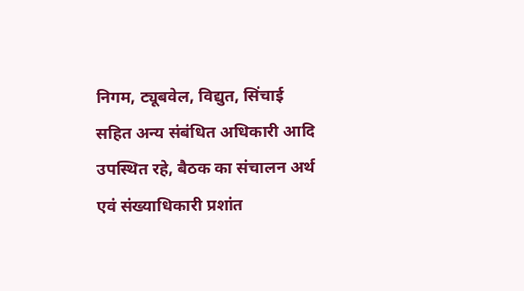निगम, ट्यूबवेल, विद्युत, सिंचाई सहित अन्य संबंधित अधिकारी आदि उपस्थित रहे, बैठक का संचालन अर्थ एवं संख्याधिकारी प्रशांत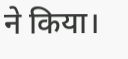ने किया।